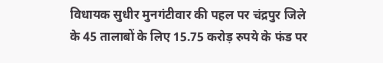विधायक सुधीर मुनगंटीवार की पहल पर चंद्रपुर जिले के 45 तालाबों के लिए 15.75 करोड़ रुपये के फंड पर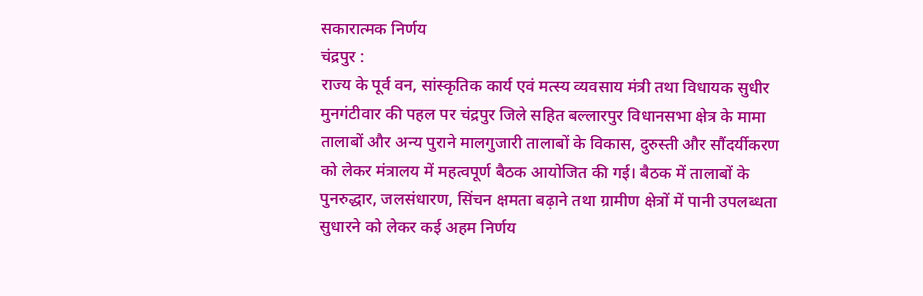सकारात्मक निर्णय
चंद्रपुर :
राज्य के पूर्व वन, सांस्कृतिक कार्य एवं मत्स्य व्यवसाय मंत्री तथा विधायक सुधीर मुनगंटीवार की पहल पर चंद्रपुर जिले सहित बल्लारपुर विधानसभा क्षेत्र के मामा तालाबों और अन्य पुराने मालगुजारी तालाबों के विकास, दुरुस्ती और सौंदर्यीकरण को लेकर मंत्रालय में महत्वपूर्ण बैठक आयोजित की गई। बैठक में तालाबों के पुनरुद्धार, जलसंधारण, सिंचन क्षमता बढ़ाने तथा ग्रामीण क्षेत्रों में पानी उपलब्धता सुधारने को लेकर कई अहम निर्णय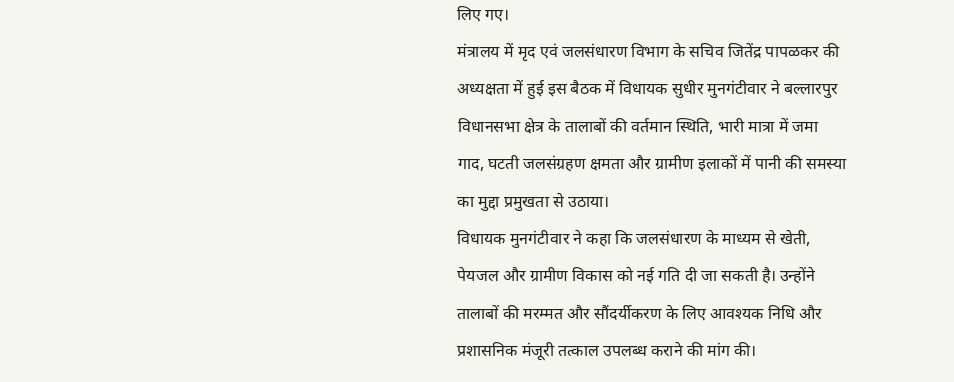लिए गए।
मंत्रालय में मृद एवं जलसंधारण विभाग के सचिव जितेंद्र पापळकर की अध्यक्षता में हुई इस बैठक में विधायक सुधीर मुनगंटीवार ने बल्लारपुर विधानसभा क्षेत्र के तालाबों की वर्तमान स्थिति, भारी मात्रा में जमा गाद, घटती जलसंग्रहण क्षमता और ग्रामीण इलाकों में पानी की समस्या का मुद्दा प्रमुखता से उठाया।
विधायक मुनगंटीवार ने कहा कि जलसंधारण के माध्यम से खेती, पेयजल और ग्रामीण विकास को नई गति दी जा सकती है। उन्होंने तालाबों की मरम्मत और सौंदर्यीकरण के लिए आवश्यक निधि और प्रशासनिक मंजूरी तत्काल उपलब्ध कराने की मांग की।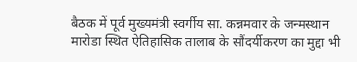बैठक में पूर्व मुख्यमंत्री स्वर्गीय सा. कन्नमवार के जन्मस्थान मारोडा स्थित ऐतिहासिक तालाब के सौंदर्यीकरण का मुद्दा भी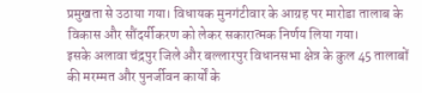प्रमुखता से उठाया गया। विधायक मुनगंटीवार के आग्रह पर मारोडा तालाब के विकास और सौंदर्यीकरण को लेकर सकारात्मक निर्णय लिया गया।
इसके अलावा चंद्रपुर जिले और बल्लारपुर विधानसभा क्षेत्र के कुल 45 तालाबों की मरम्मत और पुनर्जीवन कार्यों के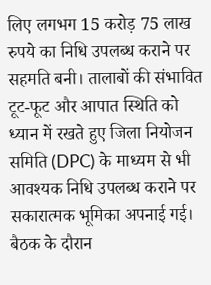लिए लगभग 15 करोड़ 75 लाख रुपये का निधि उपलब्ध कराने पर सहमति बनी। तालाबों की संभावित टूट-फूट और आपात स्थिति को ध्यान में रखते हुए जिला नियोजन समिति (DPC) के माध्यम से भी आवश्यक निधि उपलब्ध कराने पर सकारात्मक भूमिका अपनाई गई।
बैठक के दौरान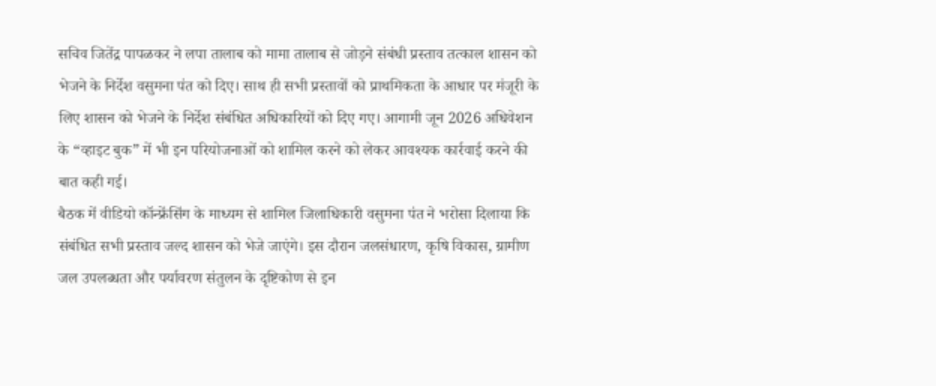सचिव जितेंद्र पापळकर ने लपा तालाब को मामा तालाब से जोड़ने संबंधी प्रस्ताव तत्काल शासन को भेजने के निर्देश वसुमना पंत को दिए। साथ ही सभी प्रस्तावों को प्राथमिकता के आधार पर मंजूरी के लिए शासन को भेजने के निर्देश संबंधित अधिकारियों को दिए गए। आगामी जून 2026 अधिवेशन के “व्हाइट बुक” में भी इन परियोजनाओं को शामिल करने को लेकर आवश्यक कार्रवाई करने की बात कही गई।
बैठक में वीडियो कॉन्फ्रेंसिंग के माध्यम से शामिल जिलाधिकारी वसुमना पंत ने भरोसा दिलाया कि संबंधित सभी प्रस्ताव जल्द शासन को भेजे जाएंगे। इस दौरान जलसंधारण, कृषि विकास, ग्रामीण जल उपलब्धता और पर्यावरण संतुलन के दृष्टिकोण से इन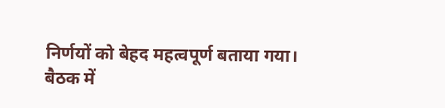निर्णयों को बेहद महत्वपूर्ण बताया गया।
बैठक में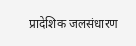प्रादेशिक जलसंधारण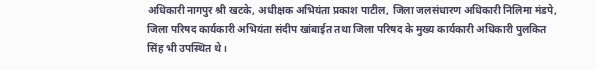अधिकारी नागपुर श्री खटके, अधीक्षक अभियंता प्रकाश पाटील, जिला जलसंधारण अधिकारी निलिमा मंडपे, जिला परिषद कार्यकारी अभियंता संदीप खांबाईत तथा जिला परिषद के मुख्य कार्यकारी अधिकारी पुलकित सिंह भी उपस्थित थे।